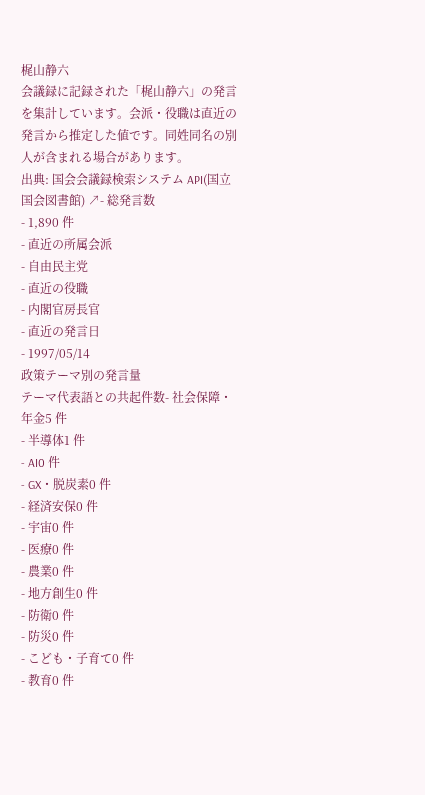梶山静六
会議録に記録された「梶山静六」の発言を集計しています。会派・役職は直近の発言から推定した値です。同姓同名の別人が含まれる場合があります。
出典: 国会会議録検索システム API(国立国会図書館) ↗- 総発言数
- 1,890 件
- 直近の所属会派
- 自由民主党
- 直近の役職
- 内閣官房長官
- 直近の発言日
- 1997/05/14
政策テーマ別の発言量
テーマ代表語との共起件数- 社会保障・年金5 件
- 半導体1 件
- AI0 件
- GX・脱炭素0 件
- 経済安保0 件
- 宇宙0 件
- 医療0 件
- 農業0 件
- 地方創生0 件
- 防衛0 件
- 防災0 件
- こども・子育て0 件
- 教育0 件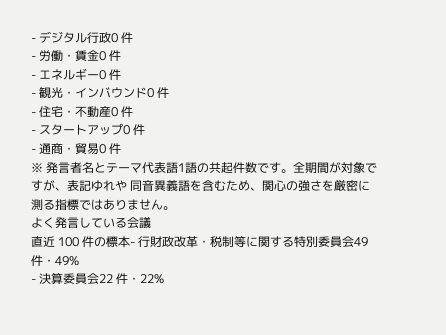- デジタル行政0 件
- 労働・賃金0 件
- エネルギー0 件
- 観光・インバウンド0 件
- 住宅・不動産0 件
- スタートアップ0 件
- 通商・貿易0 件
※ 発言者名とテーマ代表語1語の共起件数です。全期間が対象ですが、表記ゆれや 同音異義語を含むため、関心の強さを厳密に測る指標ではありません。
よく発言している会議
直近 100 件の標本- 行財政改革・税制等に関する特別委員会49 件・49%
- 決算委員会22 件・22%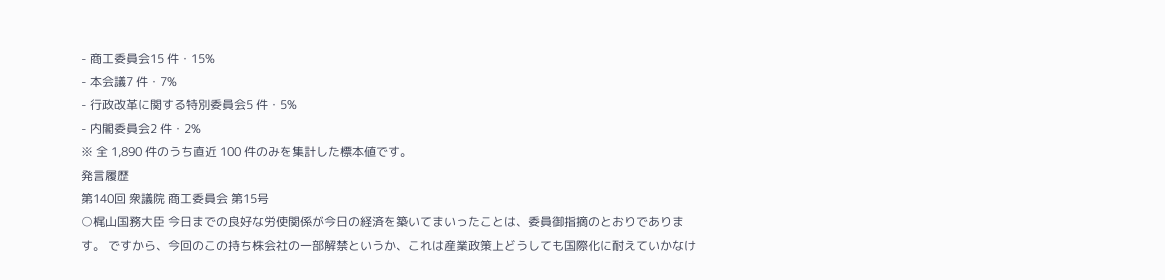- 商工委員会15 件・15%
- 本会議7 件・7%
- 行政改革に関する特別委員会5 件・5%
- 内閣委員会2 件・2%
※ 全 1,890 件のうち直近 100 件のみを集計した標本値です。
発言履歴
第140回 衆議院 商工委員会 第15号
○梶山国務大臣 今日までの良好な労使関係が今日の経済を築いてまいったことは、委員御指摘のとおりであります。 ですから、今回のこの持ち株会社の一部解禁というか、これは産業政策上どうしても国際化に耐えていかなけ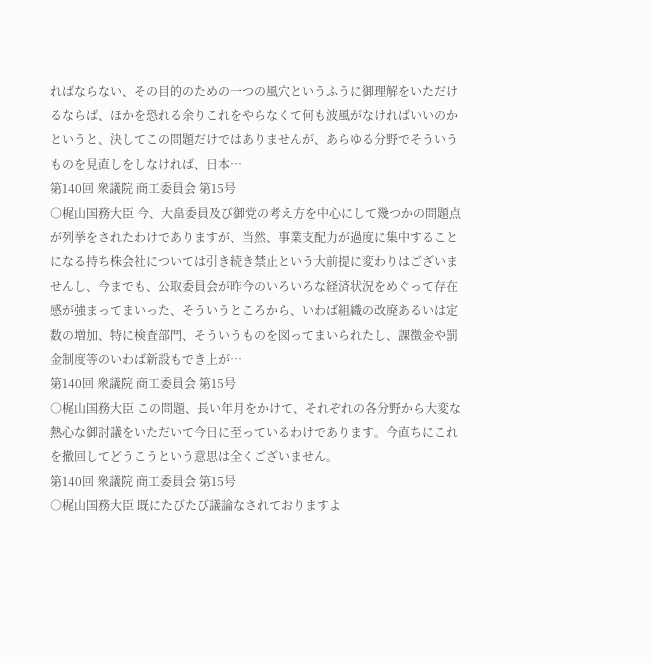ればならない、その目的のための一つの風穴というふうに御理解をいただけるならば、ほかを恐れる余りこれをやらなくて何も波風がなければいいのかというと、決してこの問題だけではありませんが、あらゆる分野でそういうものを見直しをしなければ、日本…
第140回 衆議院 商工委員会 第15号
○梶山国務大臣 今、大畠委員及び御党の考え方を中心にして幾つかの問題点が列挙をされたわけでありますが、当然、事業支配力が過度に集中することになる持ち株会社については引き続き禁止という大前提に変わりはございませんし、今までも、公取委員会が昨今のいろいろな経済状況をめぐって存在感が強まってまいった、そういうところから、いわば組織の改廃あるいは定数の増加、特に検査部門、そういうものを図ってまいられたし、課徴金や罰金制度等のいわば新設もでき上が…
第140回 衆議院 商工委員会 第15号
○梶山国務大臣 この問題、長い年月をかけて、それぞれの各分野から大変な熱心な御討議をいただいて今日に至っているわけであります。今直ちにこれを撤回してどうこうという意思は全くございません。
第140回 衆議院 商工委員会 第15号
○梶山国務大臣 既にたびたび議論なされておりますよ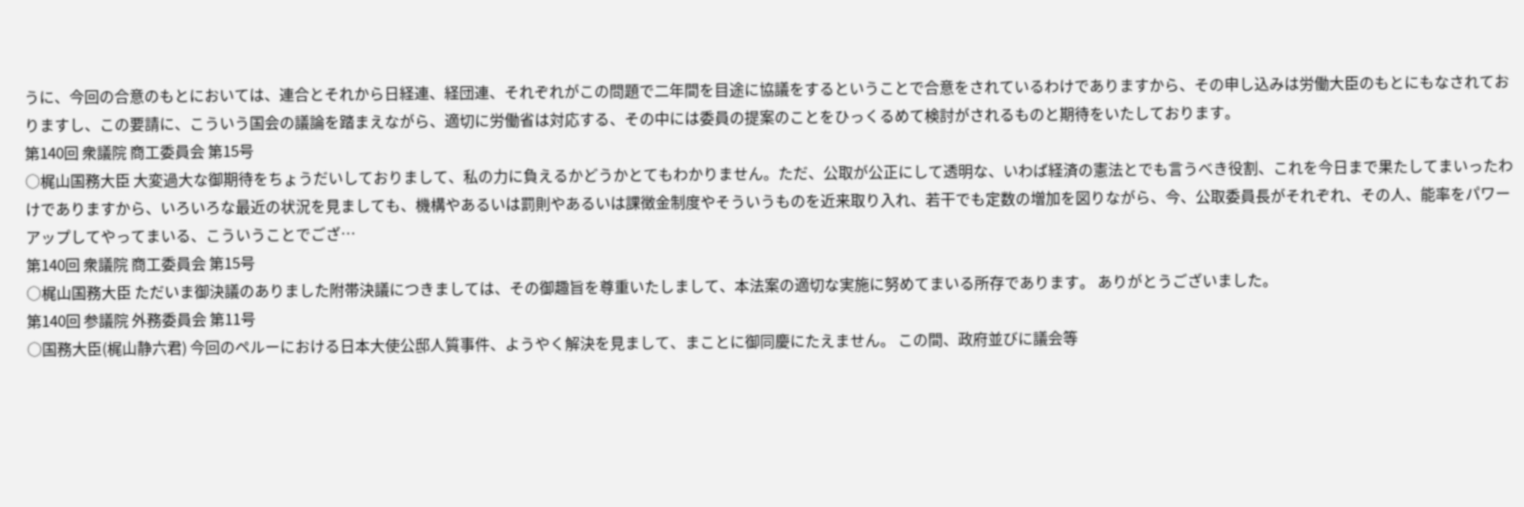うに、今回の合意のもとにおいては、連合とそれから日経連、経団連、それぞれがこの問題で二年間を目途に協議をするということで合意をされているわけでありますから、その申し込みは労働大臣のもとにもなされておりますし、この要請に、こういう国会の議論を踏まえながら、適切に労働省は対応する、その中には委員の提案のことをひっくるめて検討がされるものと期待をいたしております。
第140回 衆議院 商工委員会 第15号
○梶山国務大臣 大変過大な御期待をちょうだいしておりまして、私の力に負えるかどうかとてもわかりません。ただ、公取が公正にして透明な、いわば経済の憲法とでも言うべき役割、これを今日まで果たしてまいったわけでありますから、いろいろな最近の状況を見ましても、機構やあるいは罰則やあるいは課徴金制度やそういうものを近来取り入れ、若干でも定数の増加を図りながら、今、公取委員長がそれぞれ、その人、能率をパワーアップしてやってまいる、こういうことでござ…
第140回 衆議院 商工委員会 第15号
○梶山国務大臣 ただいま御決議のありました附帯決議につきましては、その御趣旨を尊重いたしまして、本法案の適切な実施に努めてまいる所存であります。 ありがとうございました。
第140回 参議院 外務委員会 第11号
○国務大臣(梶山静六君) 今回のペルーにおける日本大使公邸人質事件、ようやく解決を見まして、まことに御同慶にたえません。 この間、政府並びに議会等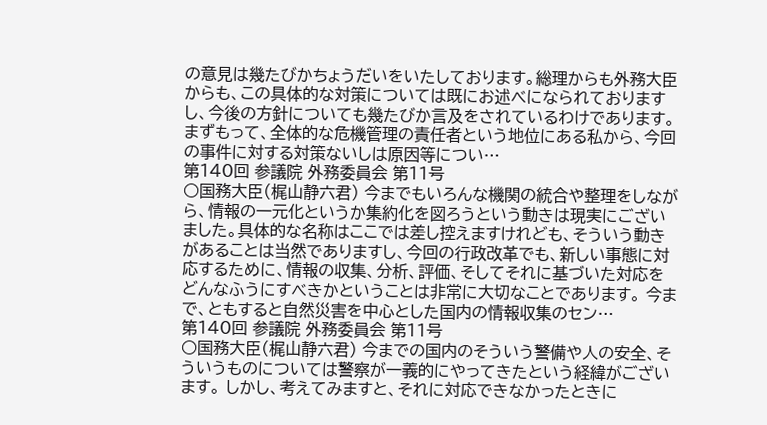の意見は幾たびかちょうだいをいたしております。総理からも外務大臣からも、この具体的な対策については既にお述べになられておりますし、今後の方針についても幾たびか言及をされているわけであります。 まずもって、全体的な危機管理の責任者という地位にある私から、今回の事件に対する対策ないしは原因等につい…
第140回 参議院 外務委員会 第11号
○国務大臣(梶山静六君) 今までもいろんな機関の統合や整理をしながら、情報の一元化というか集約化を図ろうという動きは現実にございました。具体的な名称はここでは差し控えますけれども、そういう動きがあることは当然でありますし、今回の行政改革でも、新しい事態に対応するために、情報の収集、分析、評価、そしてそれに基づいた対応をどんなふうにすべきかということは非常に大切なことであります。 今まで、ともすると自然災害を中心とした国内の情報収集のセン…
第140回 参議院 外務委員会 第11号
○国務大臣(梶山静六君) 今までの国内のそういう警備や人の安全、そういうものについては警察が一義的にやってきたという経緯がございます。 しかし、考えてみますと、それに対応できなかったときに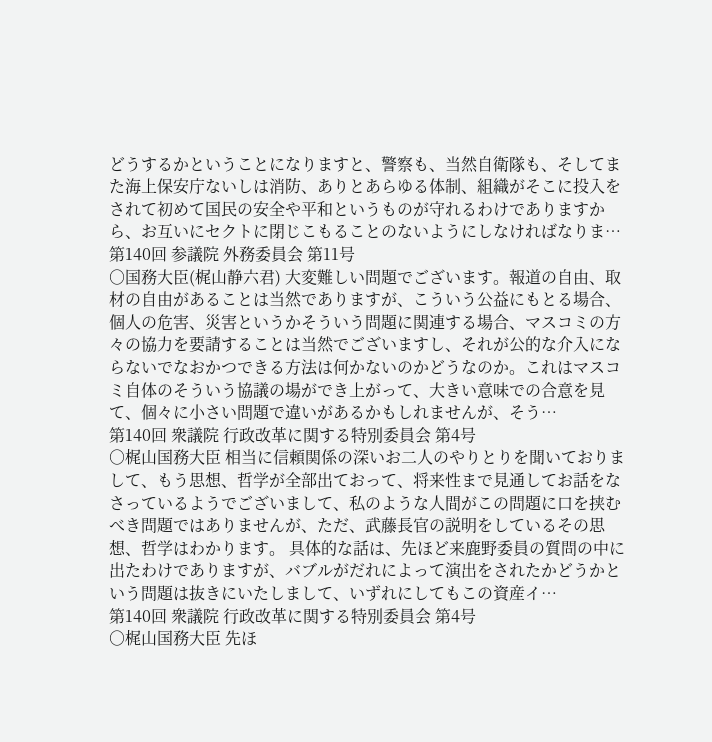どうするかということになりますと、警察も、当然自衛隊も、そしてまた海上保安庁ないしは消防、ありとあらゆる体制、組織がそこに投入をされて初めて国民の安全や平和というものが守れるわけでありますから、お互いにセクトに閉じこもることのないようにしなければなりま…
第140回 参議院 外務委員会 第11号
○国務大臣(梶山静六君) 大変難しい問題でございます。報道の自由、取材の自由があることは当然でありますが、こういう公益にもとる場合、個人の危害、災害というかそういう問題に関連する場合、マスコミの方々の協力を要請することは当然でございますし、それが公的な介入にならないでなおかつできる方法は何かないのかどうなのか。これはマスコミ自体のそういう協議の場ができ上がって、大きい意味での合意を見て、個々に小さい問題で違いがあるかもしれませんが、そう…
第140回 衆議院 行政改革に関する特別委員会 第4号
○梶山国務大臣 相当に信頼関係の深いお二人のやりとりを聞いておりまして、もう思想、哲学が全部出ておって、将来性まで見通してお話をなさっているようでございまして、私のような人間がこの問題に口を挟むべき問題ではありませんが、ただ、武藤長官の説明をしているその思想、哲学はわかります。 具体的な話は、先ほど来鹿野委員の質問の中に出たわけでありますが、バブルがだれによって演出をされたかどうかという問題は抜きにいたしまして、いずれにしてもこの資産イ…
第140回 衆議院 行政改革に関する特別委員会 第4号
○梶山国務大臣 先ほ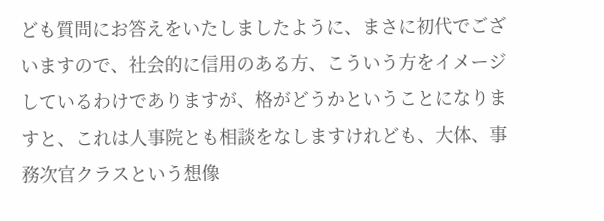ども質問にお答えをいたしましたように、まさに初代でございますので、社会的に信用のある方、こういう方をイメージしているわけでありますが、格がどうかということになりますと、これは人事院とも相談をなしますけれども、大体、事務次官クラスという想像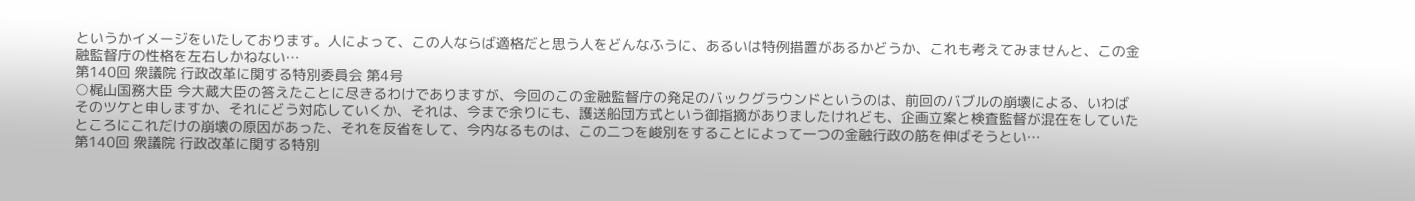というかイメージをいたしております。人によって、この人ならば適格だと思う人をどんなふうに、あるいは特例措置があるかどうか、これも考えてみませんと、この金融監督庁の性格を左右しかねない…
第140回 衆議院 行政改革に関する特別委員会 第4号
○梶山国務大臣 今大蔵大臣の答えたことに尽きるわけでありますが、今回のこの金融監督庁の発足のバックグラウンドというのは、前回のバブルの崩壊による、いわばそのツケと申しますか、それにどう対応していくか、それは、今まで余りにも、護送船団方式という御指摘がありましたけれども、企画立案と検査監督が混在をしていたところにこれだけの崩壊の原因があった、それを反省をして、今内なるものは、この二つを峻別をすることによって一つの金融行政の筋を伸ばそうとい…
第140回 衆議院 行政改革に関する特別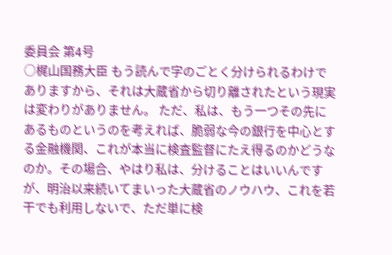委員会 第4号
○梶山国務大臣 もう読んで字のごとく分けられるわけでありますから、それは大蔵省から切り離されたという現実は変わりがありません。 ただ、私は、もう一つその先にあるものというのを考えれば、脆弱な今の銀行を中心とする金融機関、これが本当に検査監督にたえ得るのかどうなのか。その場合、やはり私は、分けることはいいんですが、明治以来続いてまいった大蔵省のノウハウ、これを若干でも利用しないで、ただ単に検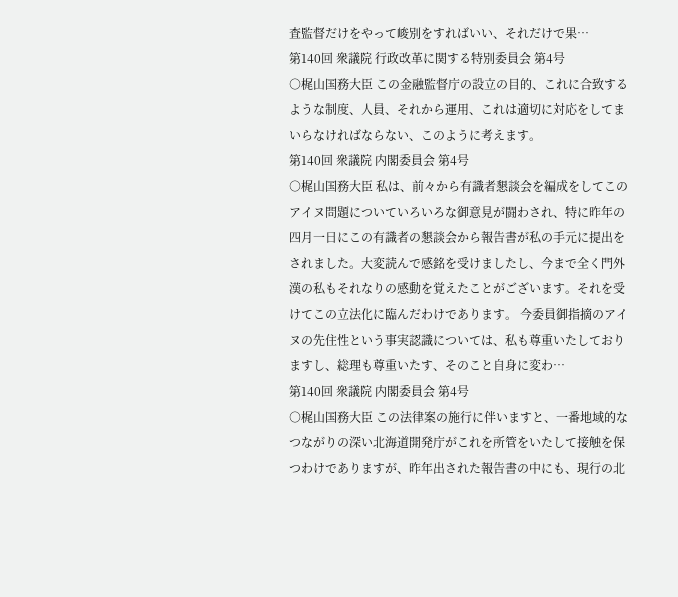査監督だけをやって峻別をすればいい、それだけで果…
第140回 衆議院 行政改革に関する特別委員会 第4号
○梶山国務大臣 この金融監督庁の設立の目的、これに合致するような制度、人員、それから運用、これは適切に対応をしてまいらなければならない、このように考えます。
第140回 衆議院 内閣委員会 第4号
○梶山国務大臣 私は、前々から有識者懇談会を編成をしてこのアイヌ問題についていろいろな御意見が闘わされ、特に昨年の四月一日にこの有識者の懇談会から報告書が私の手元に提出をされました。大変読んで感銘を受けましたし、今まで全く門外漢の私もそれなりの感動を覚えたことがございます。それを受けてこの立法化に臨んだわけであります。 今委員御指摘のアイヌの先住性という事実認識については、私も尊重いたしておりますし、総理も尊重いたす、そのこと自身に変わ…
第140回 衆議院 内閣委員会 第4号
○梶山国務大臣 この法律案の施行に伴いますと、一番地域的なつながりの深い北海道開発庁がこれを所管をいたして接触を保つわけでありますが、昨年出された報告書の中にも、現行の北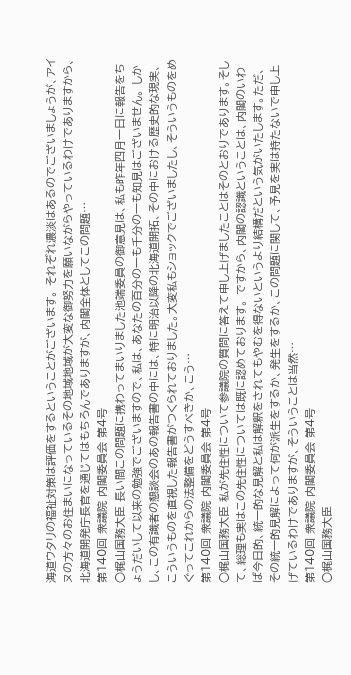海道ウタリの福祉対策は評価をするということがございます。 それぞれ濃淡はあるのでございましょうが、アイヌの方々のお住まいになっているその地域地域が大変な御努力を願いながらやっているわけでありますから、北海道開発庁長官を通じてはもちろんでありますが、内閣全体としてこの問題…
第140回 衆議院 内閣委員会 第4号
○梶山国務大臣 長い間この問題に携わってまいりました池端委員の御意見は、私も昨年四月一日に報告をちょうだいして以来の勉強でございますので、私は、あなたの百分の一も千分の一も知見はございません。 しかし、この有識者の懇談会のあの報告書の中には、特に明治以降の北海道開拓、その中における歴史的な現実、こういうものを直視した報告書がつくられておりました。大変私もショックでございましたし、そういうものをめぐってこれからの法整備をどうすべきか、こう…
第140回 衆議院 内閣委員会 第4号
○梶山国務大臣 私が先住性について参議院の質問に答えて申し上げましたことはそのとおりであります。そして、総理も実はこの先住性については既に認めております。 ですから、内閣の認識ということは、内閣のいわば今日的、統一的な見解と私は解釈をされてもやむを得ないというより結構だという気がいたします。ただ、その統一的見解によって何が派生をするか、発生をするか、この問題に関して、予見を実は持たないで申し上げているわけでありますが、そういうことは当然…
第140回 衆議院 内閣委員会 第4号
○梶山国務大臣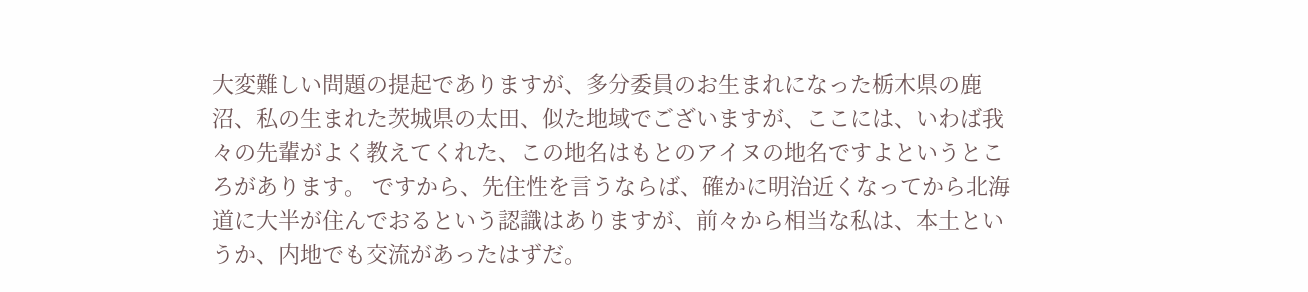大変難しい問題の提起でありますが、多分委員のお生まれになった栃木県の鹿沼、私の生まれた茨城県の太田、似た地域でございますが、ここには、いわば我々の先輩がよく教えてくれた、この地名はもとのアイヌの地名ですよというところがあります。 ですから、先住性を言うならば、確かに明治近くなってから北海道に大半が住んでおるという認識はありますが、前々から相当な私は、本土というか、内地でも交流があったはずだ。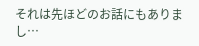それは先ほどのお話にもありまし…